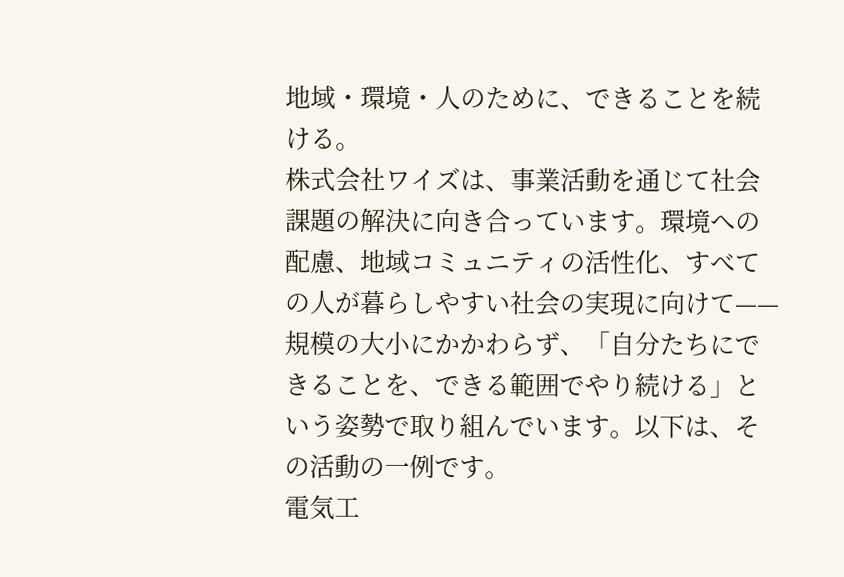地域・環境・人のために、できることを続ける。
株式会社ワイズは、事業活動を通じて社会課題の解決に向き合っています。環境への配慮、地域コミュニティの活性化、すべての人が暮らしやすい社会の実現に向けて——規模の大小にかかわらず、「自分たちにできることを、できる範囲でやり続ける」という姿勢で取り組んでいます。以下は、その活動の一例です。
電気工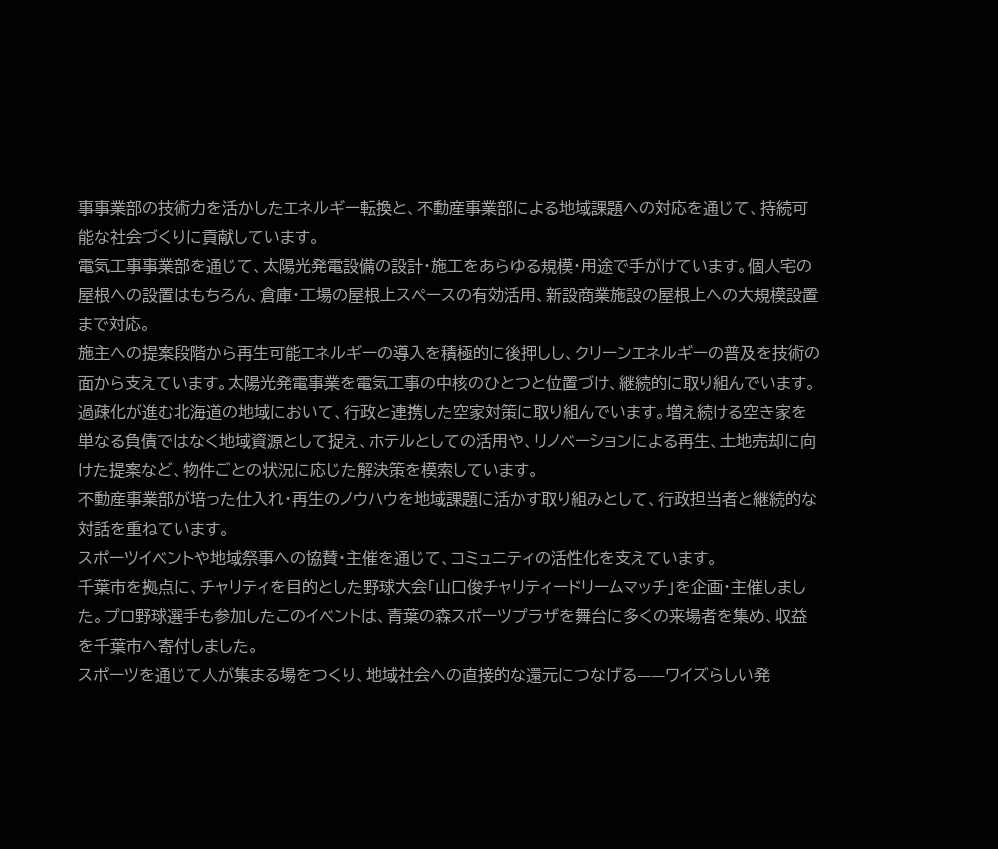事事業部の技術力を活かしたエネルギー転換と、不動産事業部による地域課題への対応を通じて、持続可能な社会づくりに貢献しています。
電気工事事業部を通じて、太陽光発電設備の設計・施工をあらゆる規模・用途で手がけています。個人宅の屋根への設置はもちろん、倉庫・工場の屋根上スペースの有効活用、新設商業施設の屋根上への大規模設置まで対応。
施主への提案段階から再生可能エネルギーの導入を積極的に後押しし、クリーンエネルギーの普及を技術の面から支えています。太陽光発電事業を電気工事の中核のひとつと位置づけ、継続的に取り組んでいます。
過疎化が進む北海道の地域において、行政と連携した空家対策に取り組んでいます。増え続ける空き家を単なる負債ではなく地域資源として捉え、ホテルとしての活用や、リノベーションによる再生、土地売却に向けた提案など、物件ごとの状況に応じた解決策を模索しています。
不動産事業部が培った仕入れ・再生のノウハウを地域課題に活かす取り組みとして、行政担当者と継続的な対話を重ねています。
スポーツイベントや地域祭事への協賛・主催を通じて、コミュニティの活性化を支えています。
千葉市を拠点に、チャリティを目的とした野球大会「山口俊チャリティードリームマッチ」を企画・主催しました。プロ野球選手も参加したこのイベントは、青葉の森スポーツプラザを舞台に多くの来場者を集め、収益を千葉市へ寄付しました。
スポーツを通じて人が集まる場をつくり、地域社会への直接的な還元につなげる——ワイズらしい発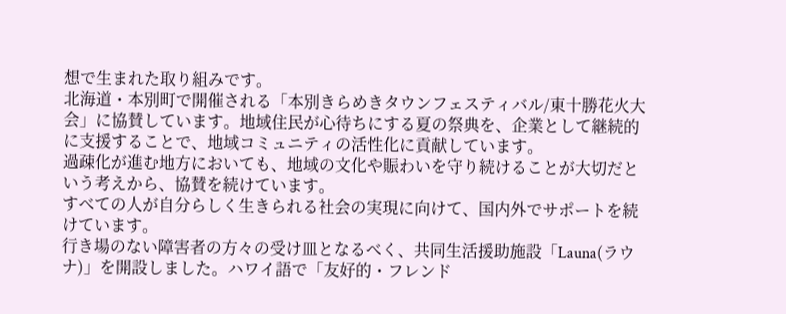想で生まれた取り組みです。
北海道・本別町で開催される「本別きらめきタウンフェスティバル/東十勝花火大会」に協賛しています。地域住民が心待ちにする夏の祭典を、企業として継続的に支援することで、地域コミュニティの活性化に貢献しています。
過疎化が進む地方においても、地域の文化や賑わいを守り続けることが大切だという考えから、協賛を続けています。
すべての人が自分らしく生きられる社会の実現に向けて、国内外でサポートを続けています。
行き場のない障害者の方々の受け皿となるべく、共同生活援助施設「Launa(ラウナ)」を開設しました。ハワイ語で「友好的・フレンド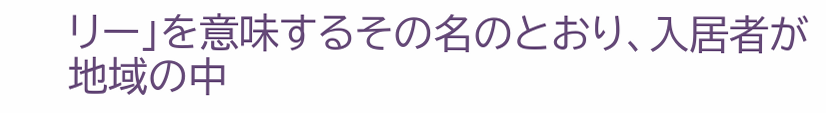リー」を意味するその名のとおり、入居者が地域の中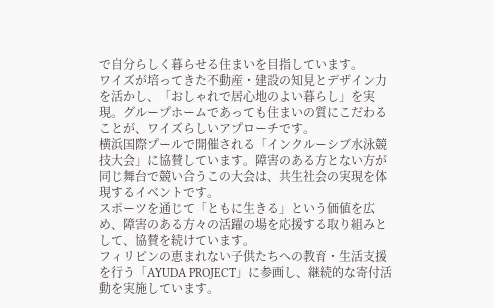で自分らしく暮らせる住まいを目指しています。
ワイズが培ってきた不動産・建設の知見とデザイン力を活かし、「おしゃれで居心地のよい暮らし」を実現。グループホームであっても住まいの質にこだわることが、ワイズらしいアプローチです。
横浜国際プールで開催される「インクルーシブ水泳競技大会」に協賛しています。障害のある方とない方が同じ舞台で競い合うこの大会は、共生社会の実現を体現するイベントです。
スポーツを通じて「ともに生きる」という価値を広め、障害のある方々の活躍の場を応援する取り組みとして、協賛を続けています。
フィリピンの恵まれない子供たちへの教育・生活支援を行う「AYUDA PROJECT」に参画し、継続的な寄付活動を実施しています。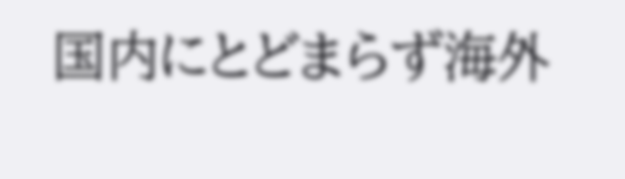国内にとどまらず海外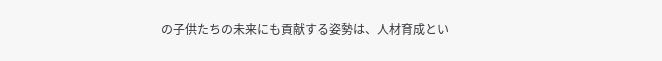の子供たちの未来にも貢献する姿勢は、人材育成とい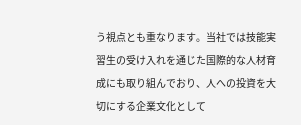う視点とも重なります。当社では技能実習生の受け入れを通じた国際的な人材育成にも取り組んでおり、人への投資を大切にする企業文化として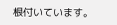根付いています。